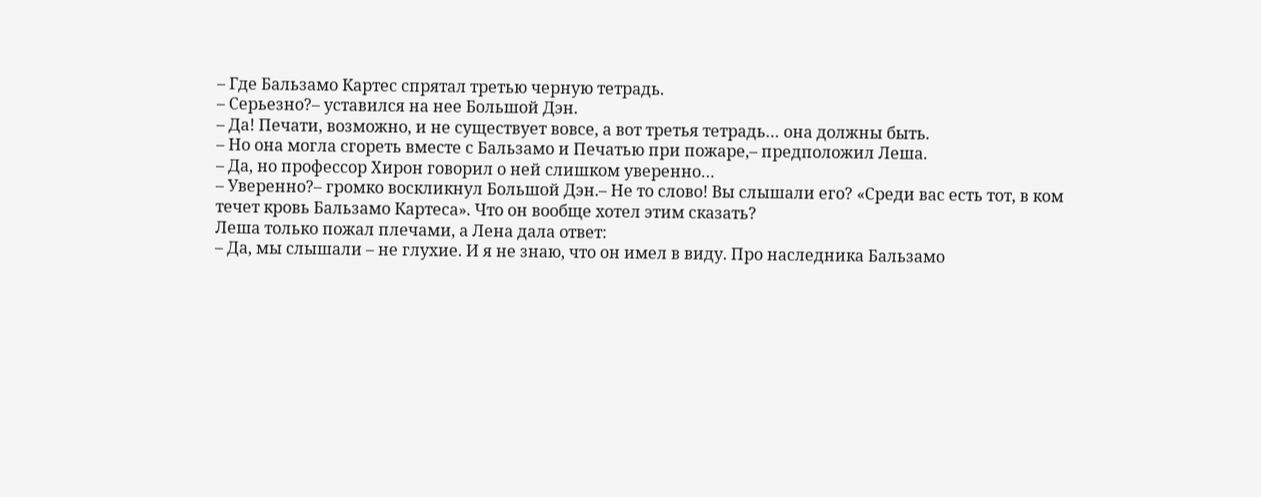– Где Бальзамо Картес спрятал третью черную тетрадь.
– Серьезно?– уставился на нее Большой Дэн.
– Да! Печати, возможно, и не существует вовсе, а вот третья тетрадь… она должны быть.
– Но она могла сгореть вместе с Бальзамо и Печатью при пожаре,– предположил Леша.
– Да, но профессор Хирон говорил о ней слишком уверенно…
– Уверенно?– громко воскликнул Большой Дэн.– Не то слово! Вы слышали его? «Среди вас есть тот, в ком течет кровь Бальзамо Картеса». Что он вообще хотел этим сказать?
Леша только пожал плечами, а Лена дала ответ:
– Да, мы слышали – не глухие. И я не знаю, что он имел в виду. Про наследника Бальзамо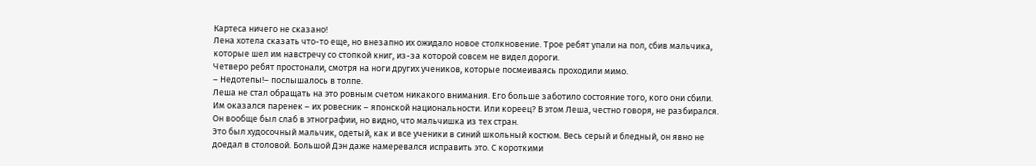Картеса ничего не сказано!
Лена хотела сказать что-то еще, но внезапно их ожидало новое столкновение. Трое ребят упали на пол, сбив мальчика, которые шел им навстречу со стопкой книг, из-за которой совсем не видел дороги.
Четверо ребят простонали, смотря на ноги других учеников, которые посмеиваясь проходили мимо.
– Недотепы!– послышалось в толпе.
Леша не стал обращать на это ровным счетом никакого внимания. Его больше заботило состояние того, кого они сбили.
Им оказался паренек – их ровесник – японской национальности. Или кореец? В этом Леша, честно говоря, не разбирался. Он вообще был слаб в этнографии, но видно, что мальчишка из тех стран.
Это был худосочный мальчик, одетый, как и все ученики в синий школьный костюм. Весь серый и бледный, он явно не доедал в столовой. Большой Дэн даже намеревался исправить это. С короткими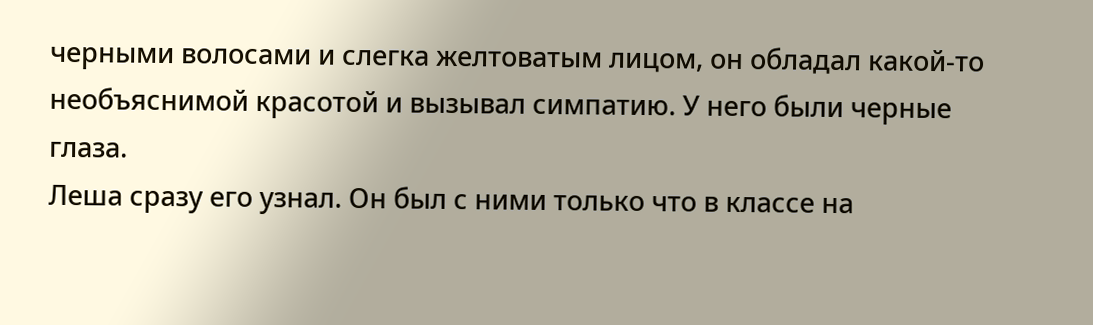черными волосами и слегка желтоватым лицом, он обладал какой-то необъяснимой красотой и вызывал симпатию. У него были черные глаза.
Леша сразу его узнал. Он был с ними только что в классе на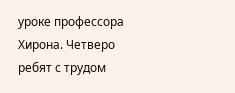уроке профессора Хирона. Четверо ребят с трудом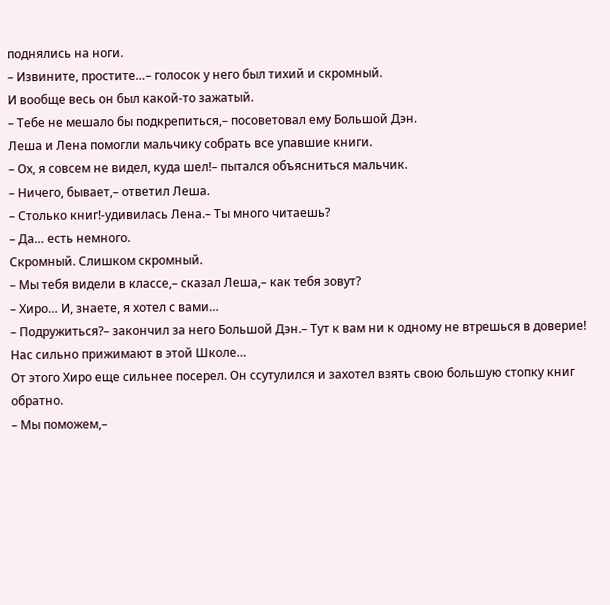поднялись на ноги.
– Извините, простите…– голосок у него был тихий и скромный.
И вообще весь он был какой-то зажатый.
– Тебе не мешало бы подкрепиться,– посоветовал ему Большой Дэн.
Леша и Лена помогли мальчику собрать все упавшие книги.
– Ох, я совсем не видел, куда шел!– пытался объясниться мальчик.
– Ничего, бывает,– ответил Леша.
– Столько книг!-удивилась Лена.– Ты много читаешь?
– Да… есть немного.
Скромный. Слишком скромный.
– Мы тебя видели в классе,– сказал Леша,– как тебя зовут?
– Хиро… И, знаете, я хотел с вами…
– Подружиться?– закончил за него Большой Дэн.– Тут к вам ни к одному не втрешься в доверие! Нас сильно прижимают в этой Школе…
От этого Хиро еще сильнее посерел. Он ссутулился и захотел взять свою большую стопку книг обратно.
– Мы поможем,–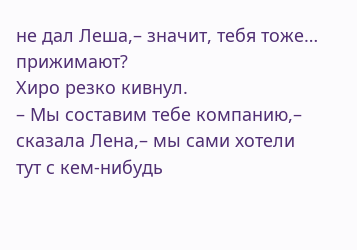не дал Леша,– значит, тебя тоже… прижимают?
Хиро резко кивнул.
– Мы составим тебе компанию,– сказала Лена,– мы сами хотели тут с кем-нибудь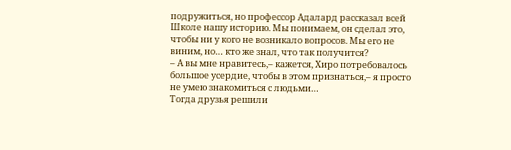подружиться, но профессор Адалард рассказал всей Школе нашу историю. Мы понимаем, он сделал это, чтобы ни у кого не возникало вопросов. Мы его не виним, но… кто же знал, что так получится?
– А вы мне нравитесь,– кажется, Хиро потребовалось большое усердие, чтобы в этом признаться,– я просто не умею знакомиться с людьми…
Тогда друзья решили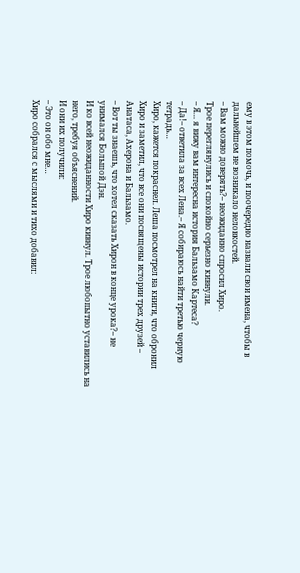ему в этом помочь, и поочередно назвали свои имена, чтобы в дальнейшем не возникало неловкостей.
– Вам можно доверять?– неожиданно спросил Хиро.
Трое переглянулись и спокойно серьезно кивнули.
– Я… я вижу вам интересна история Бальзамо Картеса?
– Да!– ответила за всех Лена.– Я собираюсь найти третью черную тетрадь…
Хиро, кажется покраснел. Леша посмотрел на книги, что обронил Хиро и заметил, что все они посвящены истории трех друзей – Анатаса, Ахерона и Бальзамо.
– Вот ты знаешь, что хотел сказать Хирон в конце урока?– не унимался Большой Дэн.
И ко всей неожиданности Хиро кивнул. Трое любопытно уставились на него, требуя объяснений.
И они их получили:
– Это он обо мне…
Хиро собрался с мыслями и тихо добавил: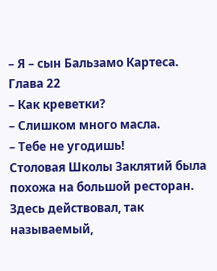– Я – сын Бальзамо Картеса.
Глава 22
– Как креветки?
– Слишком много масла.
– Тебе не угодишь!
Столовая Школы Заклятий была похожа на большой ресторан. Здесь действовал, так называемый,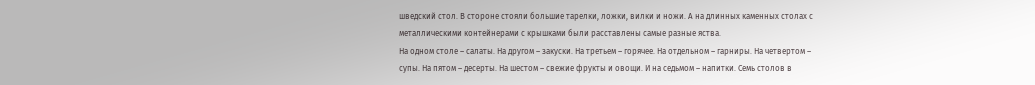шведский стол. В стороне стояли большие тарелки, ложки, вилки и ножи. А на длинных каменных столах с металлическими контейнерами с крышками были расставлены самые разные яства.
На одном столе – салаты. На другом – закуски. На третьем – горячее. На отдельном – гарниры. На четвертом – супы. На пятом – десерты. На шестом – свежие фрукты и овощи. И на седьмом – напитки. Семь столов в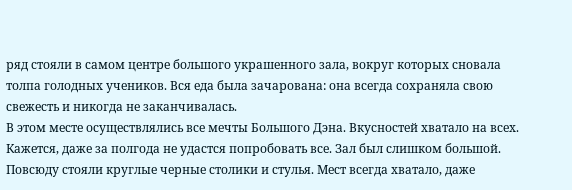ряд стояли в самом центре большого украшенного зала, вокруг которых сновала толпа голодных учеников. Вся еда была зачарована: она всегда сохраняла свою свежесть и никогда не заканчивалась.
В этом месте осуществлялись все мечты Большого Дэна. Вкусностей хватало на всех. Кажется, даже за полгода не удастся попробовать все. Зал был слишком большой. Повсюду стояли круглые черные столики и стулья. Мест всегда хватало, даже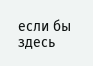если бы здесь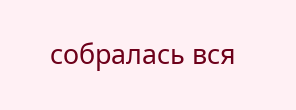собралась вся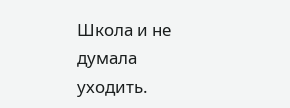Школа и не думала уходить.